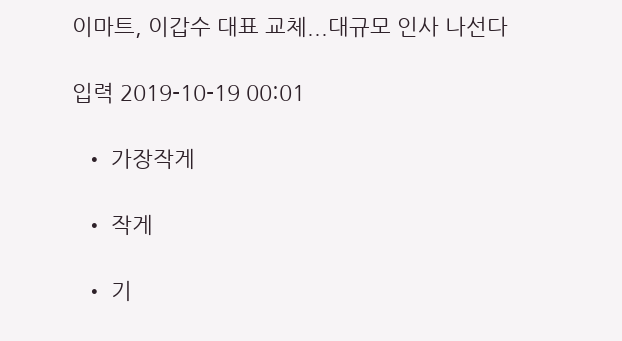이마트, 이갑수 대표 교체...대규모 인사 나선다

입력 2019-10-19 00:01

  • 가장작게

  • 작게

  • 기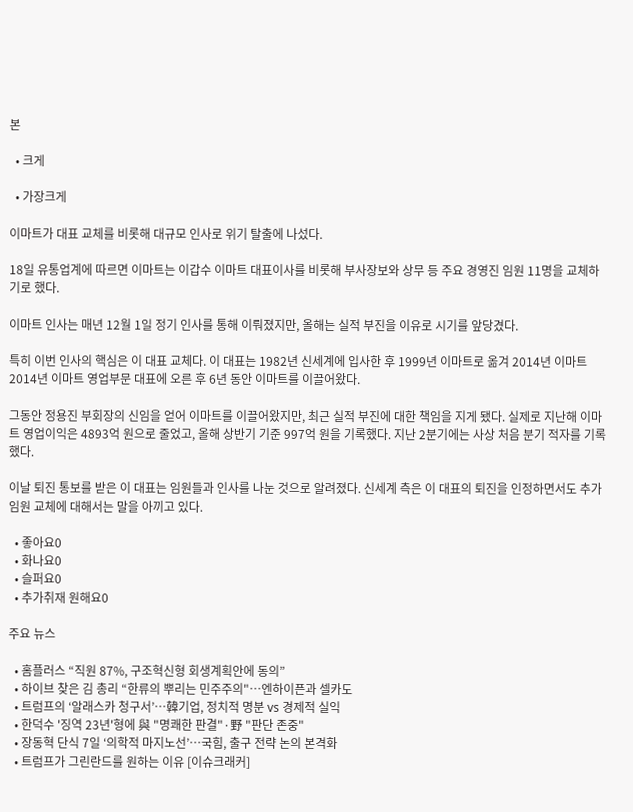본

  • 크게

  • 가장크게

이마트가 대표 교체를 비롯해 대규모 인사로 위기 탈출에 나섰다.

18일 유통업계에 따르면 이마트는 이갑수 이마트 대표이사를 비롯해 부사장보와 상무 등 주요 경영진 임원 11명을 교체하기로 했다.

이마트 인사는 매년 12월 1일 정기 인사를 통해 이뤄졌지만, 올해는 실적 부진을 이유로 시기를 앞당겼다.

특히 이번 인사의 핵심은 이 대표 교체다. 이 대표는 1982년 신세계에 입사한 후 1999년 이마트로 옮겨 2014년 이마트 2014년 이마트 영업부문 대표에 오른 후 6년 동안 이마트를 이끌어왔다.

그동안 정용진 부회장의 신임을 얻어 이마트를 이끌어왔지만, 최근 실적 부진에 대한 책임을 지게 됐다. 실제로 지난해 이마트 영업이익은 4893억 원으로 줄었고, 올해 상반기 기준 997억 원을 기록했다. 지난 2분기에는 사상 처음 분기 적자를 기록했다.

이날 퇴진 통보를 받은 이 대표는 임원들과 인사를 나눈 것으로 알려졌다. 신세계 측은 이 대표의 퇴진을 인정하면서도 추가 임원 교체에 대해서는 말을 아끼고 있다.

  • 좋아요0
  • 화나요0
  • 슬퍼요0
  • 추가취재 원해요0

주요 뉴스

  • 홈플러스 “직원 87%, 구조혁신형 회생계획안에 동의”
  • 하이브 찾은 김 총리 “한류의 뿌리는 민주주의"⋯엔하이픈과 셀카도
  • 트럼프의 ‘알래스카 청구서’…韓기업, 정치적 명분 vs 경제적 실익
  • 한덕수 '징역 23년'형에 與 "명쾌한 판결"·野 "판단 존중"
  • 장동혁 단식 7일 ‘의학적 마지노선’…국힘, 출구 전략 논의 본격화
  • 트럼프가 그린란드를 원하는 이유 [이슈크래커]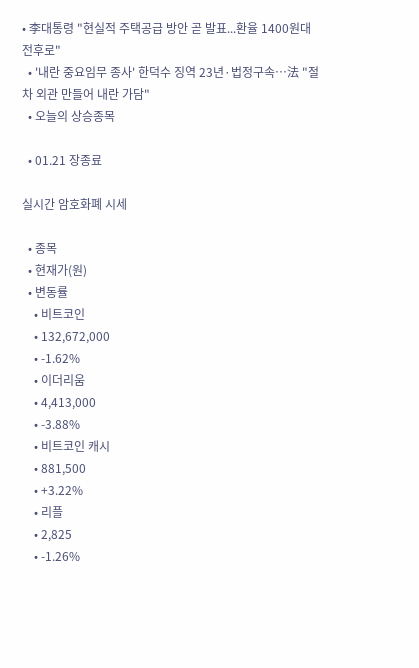• 李대통령 "현실적 주택공급 방안 곧 발표...환율 1400원대 전후로"
  • '내란 중요임무 종사' 한덕수 징역 23년·법정구속…法 "절차 외관 만들어 내란 가담"
  • 오늘의 상승종목

  • 01.21 장종료

실시간 암호화폐 시세

  • 종목
  • 현재가(원)
  • 변동률
    • 비트코인
    • 132,672,000
    • -1.62%
    • 이더리움
    • 4,413,000
    • -3.88%
    • 비트코인 캐시
    • 881,500
    • +3.22%
    • 리플
    • 2,825
    • -1.26%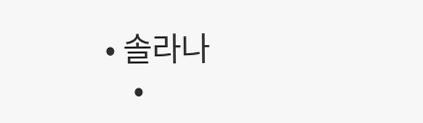• 솔라나
    •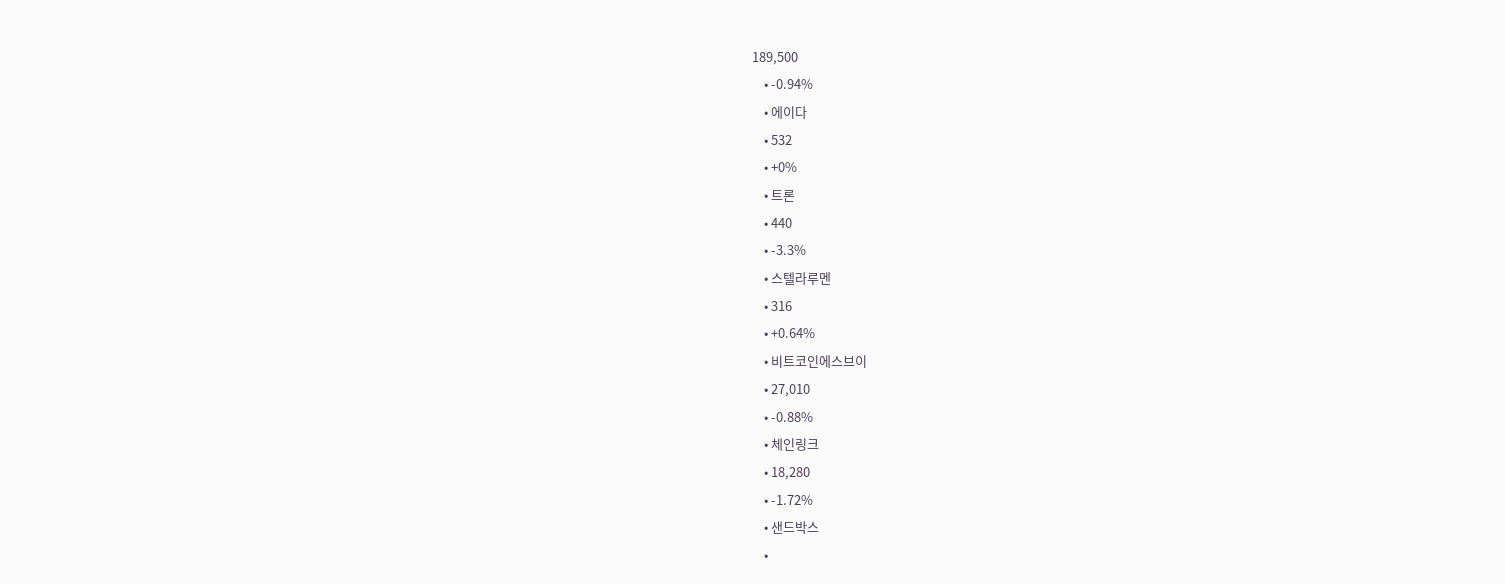189,500
    • -0.94%
    • 에이다
    • 532
    • +0%
    • 트론
    • 440
    • -3.3%
    • 스텔라루멘
    • 316
    • +0.64%
    • 비트코인에스브이
    • 27,010
    • -0.88%
    • 체인링크
    • 18,280
    • -1.72%
    • 샌드박스
    •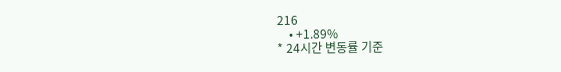216
    • +1.89%
* 24시간 변동률 기준